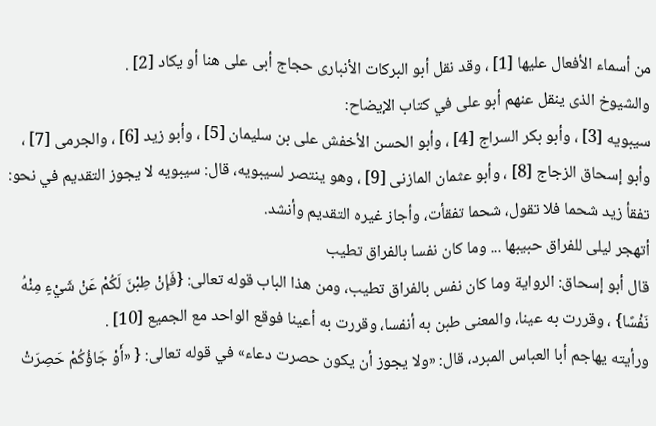من أسماء الأفعال عليها [1] ، وقد نقل أبو البركات الأنبارى حجاج أبى على هنا أو يكاد [2] .
والشيوخ الذى ينقل عنهم أبو على في كتاب الإيضاح:
سيبويه [3] ، وأبو بكر السراج [4] ، وأبو الحسن الأخفش على بن سليمان [5] ، وأبو زيد [6] ، والجرمى [7] ، وأبو إسحاق الزجاج [8] ، وأبو عثمان المازنى [9] ، وهو ينتصر لسيبويه، قال: سيبويه لا يجوز التقديم في نحو: تفقأ زيد شحما فلا تقول، شحما تفقأت، وأجاز غيره التقديم وأنشد.
أتهجر ليلى للفراق حبيبها ... وما كان نفسا بالفراق تطيب
قال أبو إسحاق: الرواية وما كان نفس بالفراق تطيب، ومن هذا الباب قوله تعالى: {فَإِنْ طِبْنَ لَكُمْ عَنْ شَيْءٍ مِنْهُ نَفْسًا} ، وقررت به عينا، والمعنى طبن به أنفسا، وقررت به أعينا فوقع الواحد مع الجميع [10] .
ورأيته يهاجم أبا العباس المبرد، قال: «ولا يجوز أن يكون حصرت دعاء» في قوله تعالى: { «أَوْ جَاؤُكُمْ حَصِرَتْ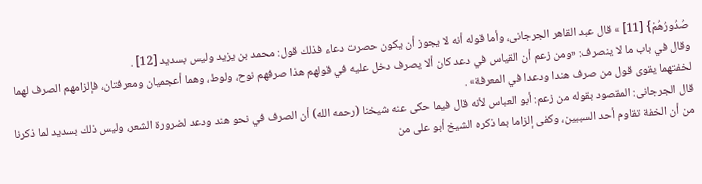صُدُورُهُمْ} [11] » قال عبد القاهر الجرجانى، وأما قوله أنه لا يجوز أن يكون حصرت دعاء فذلك قول: محمد بن يزيد وليس بسديد [12] .
وقال في باب ما لا ينصرف: «ومن زعم أن القياس في دعد كان ألا يصرف دخل عليه في قولهم هذا صرفهم نوح، ولوط، وهما أعجميان ومعرفتان، فإلزامهم الصرف لهما لخفتهما يقوى قول من صرف هندا ودعدا في المعرفة» .
قال الجرجانى: المقصود بقوله من زعم: أبو العباس لأنه قال فيما حكى عنه شيخنا (رحمه الله) أن الصرف في نحو هند ودعد لضرورة الشعر، وليس ذلك بسديد لما ذكرنا من أن الخفة تقاوم أحد السببين، وكفى إلزاما بما ذكره الشيخ أبو على من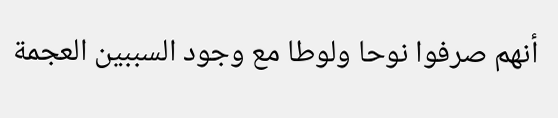أنهم صرفوا نوحا ولوطا مع وجود السببين العجمة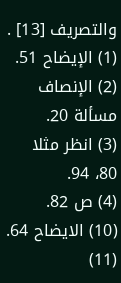والتصريف [13] .
(1) الإيضاح 51.
(2) الإنصاف مسألة 20.
(3) انظر مثلا 80، 94.
(4) ص 82.
(10) الايضاح 64.
(11)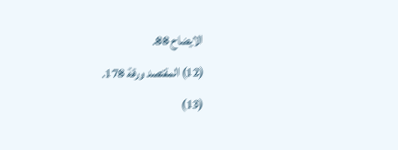الايضاح 88.
(12) المقتصد ورقة 178.
(13)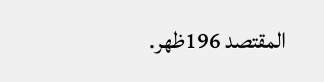المقتصد 196ظهر.